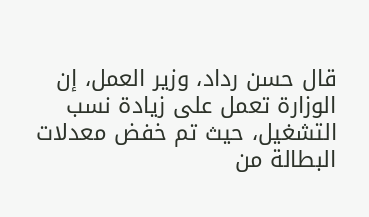قال حسن رداد، وزير العمل، إن الوزارة تعمل على زيادة نسب التشغيل، حيث تم خفض معدلات البطالة من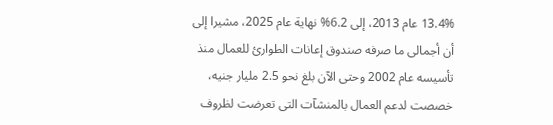13.4% عام 2013، إلى 6.2% نهاية عام 2025، مشيرا إلى أن أجمالى ما صرفه صندوق إعانات الطوارئ للعمال منذ تأسيسه عام 2002 وحتى الآن بلغ نحو 2.5 مليار جنيه، خصصت لدعم العمال بالمنشآت التى تعرضت لظروف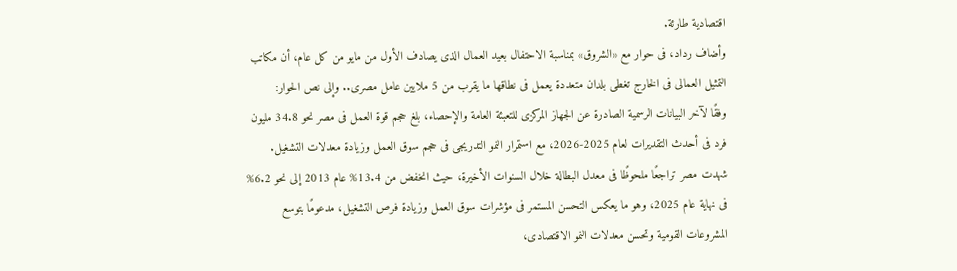اقتصادية طارئة.
وأضاف رداد، فى حوار مع «الشروق» بمناسبة الاحتفال بعيد العمال الذى يصادف الأول من مايو من كل عام، أن مكاتب التمثيل العمالى فى الخارج تغطى بلدان متعددة يعمل فى نطاقها ما يقرب من 5 ملايين عامل مصرى.. وإلى نص الحوار:
وفقًا لآخر البيانات الرسمية الصادرة عن الجهاز المركزى للتعبئة العامة والإحصاء، بلغ حجم قوة العمل فى مصر نحو 34.8 مليون فرد فى أحدث التقديرات لعام 2025-2026، مع استمرار النمو التدريجى فى حجم سوق العمل وزيادة معدلات التشغيل.
شهدت مصر تراجعًا ملحوظًا فى معدل البطالة خلال السنوات الأخيرة، حيث انخفض من 13.4% عام 2013 إلى نحو 6.2% فى نهاية عام 2025، وهو ما يعكس التحسن المستمر فى مؤشرات سوق العمل وزيادة فرص التشغيل، مدعومًا بتوسع المشروعات القومية وتحسن معدلات النمو الاقتصادى،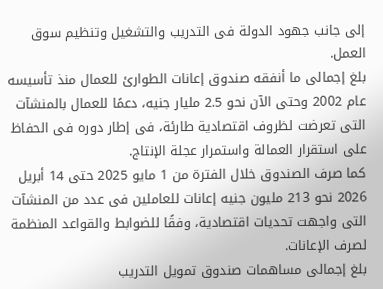إلى جانب جهود الدولة فى التدريب والتشغيل وتنظيم سوق العمل.
بلغ إجمالى ما أنفقه صندوق إعانات الطوارئ للعمال منذ تأسيسه عام 2002 وحتى الآن نحو 2.5 مليار جنيه، دعمًا للعمال بالمنشآت التى تعرضت لظروف اقتصادية طارئة، فى إطار دوره فى الحفاظ على استقرار العمالة واستمرار عجلة الإنتاج.
كما صرف الصندوق خلال الفترة من 1 مايو 2025 حتى 14 أبريل 2026 نحو 213 مليون جنيه إعانات للعاملين فى عدد من المنشآت التى واجهت تحديات اقتصادية، وفقًا للضوابط والقواعد المنظمة لصرف الإعانات.
بلغ إجمالى مساهمات صندوق تمويل التدريب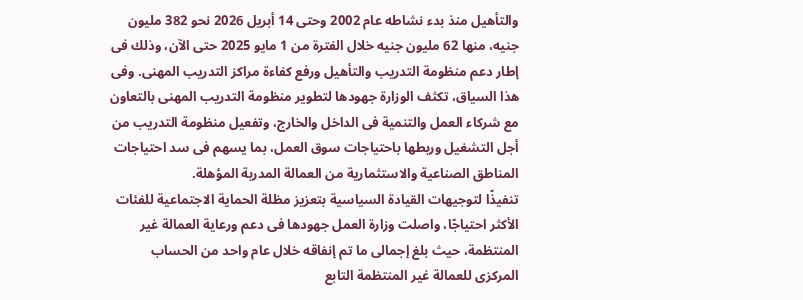والتأهيل منذ بدء نشاطه عام 2002 وحتى 14 أبريل 2026 نحو 382 مليون جنيه، منها 62 مليون جنيه خلال الفترة من 1 مايو 2025 حتى الآن، وذلك فى إطار دعم منظومة التدريب والتأهيل ورفع كفاءة مراكز التدريب المهنى. وفى هذا السياق، تكثف الوزارة جهودها لتطوير منظومة التدريب المهنى بالتعاون مع شركاء العمل والتنمية فى الداخل والخارج، وتفعيل منظومة التدريب من أجل التشغيل وربطها باحتياجات سوق العمل، بما يسهم فى سد احتياجات المناطق الصناعية والاستثمارية من العمالة المدربة المؤهلة.
تنفيذًا لتوجيهات القيادة السياسية بتعزيز مظلة الحماية الاجتماعية للفئات الأكثر احتياجًا، واصلت وزارة العمل جهودها فى دعم ورعاية العمالة غير المنتظمة، حيث بلغ إجمالى ما تم إنفاقه خلال عام واحد من الحساب المركزى للعمالة غير المنتظمة التابع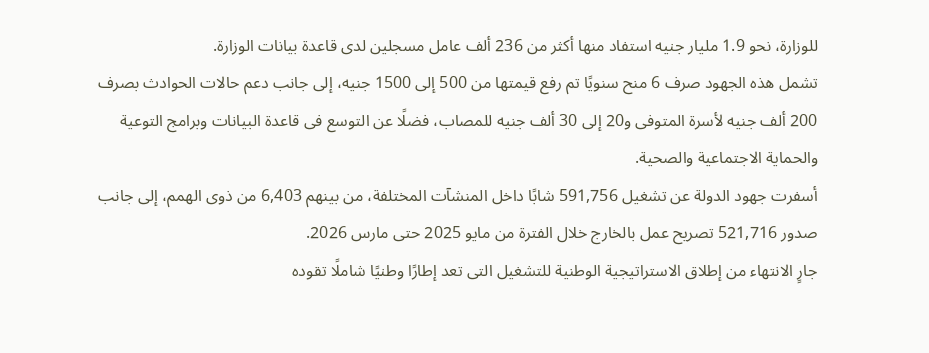للوزارة، نحو 1.9 مليار جنيه استفاد منها أكثر من 236 ألف عامل مسجلين لدى قاعدة بيانات الوزارة.
تشمل هذه الجهود صرف 6 منح سنويًا تم رفع قيمتها من 500 إلى 1500 جنيه، إلى جانب دعم حالات الحوادث بصرف 200 ألف جنيه لأسرة المتوفى و20 إلى 30 ألف جنيه للمصاب، فضلًا عن التوسع فى قاعدة البيانات وبرامج التوعية والحماية الاجتماعية والصحية.
أسفرت جهود الدولة عن تشغيل 591,756 شابًا داخل المنشآت المختلفة، من بينهم 6,403 من ذوى الهمم، إلى جانب صدور 521,716 تصريح عمل بالخارج خلال الفترة من مايو 2025 حتى مارس 2026.
جارٍ الانتهاء من إطلاق الاستراتيجية الوطنية للتشغيل التى تعد إطارًا وطنيًا شاملًا تقوده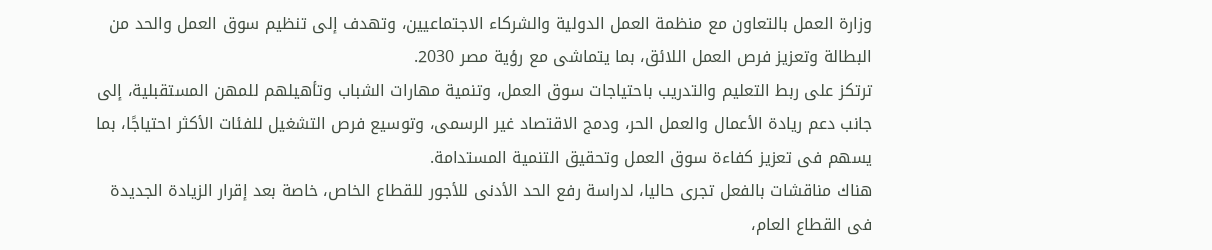وزارة العمل بالتعاون مع منظمة العمل الدولية والشركاء الاجتماعيين، وتهدف إلى تنظيم سوق العمل والحد من البطالة وتعزيز فرص العمل اللائق، بما يتماشى مع رؤية مصر 2030.
ترتكز على ربط التعليم والتدريب باحتياجات سوق العمل، وتنمية مهارات الشباب وتأهيلهم للمهن المستقبلية، إلى جانب دعم ريادة الأعمال والعمل الحر، ودمج الاقتصاد غير الرسمى، وتوسيع فرص التشغيل للفئات الأكثر احتياجًا، بما يسهم فى تعزيز كفاءة سوق العمل وتحقيق التنمية المستدامة.
هناك مناقشات بالفعل تجرى حاليا، لدراسة رفع الحد الأدنى للأجور للقطاع الخاص، خاصة بعد إقرار الزيادة الجديدة فى القطاع العام،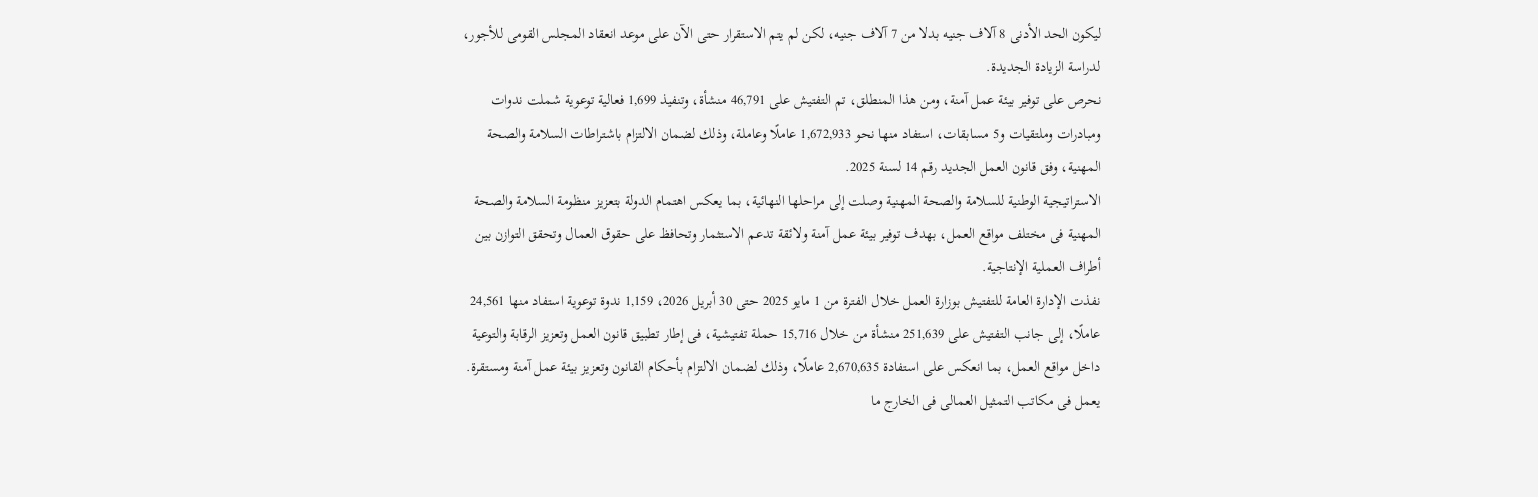ليكون الحد الأدنى 8 آلاف جنيه بدلا من 7 آلاف جنيه، لكن لم يتم الاستقرار حتى الآن على موعد انعقاد المجلس القومى للأجور، لدراسة الزيادة الجديدة.
نحرص على توفير بيئة عمل آمنة، ومن هذا المنطلق، تم التفتيش على 46,791 منشأة، وتنفيذ 1,699 فعالية توعوية شملت ندوات ومبادرات وملتقيات و5 مسابقات، استفاد منها نحو 1,672,933 عاملًا وعاملة، وذلك لضمان الالتزام باشتراطات السلامة والصحة المهنية، وفق قانون العمل الجديد رقم 14 لسنة 2025.
الاستراتيجية الوطنية للسلامة والصحة المهنية وصلت إلى مراحلها النهائية، بما يعكس اهتمام الدولة بتعزيز منظومة السلامة والصحة المهنية فى مختلف مواقع العمل، بهدف توفير بيئة عمل آمنة ولائقة تدعم الاستثمار وتحافظ على حقوق العمال وتحقق التوازن بين أطراف العملية الإنتاجية.
نفذت الإدارة العامة للتفتيش بوزارة العمل خلال الفترة من 1 مايو 2025 حتى 30 أبريل 2026، 1,159 ندوة توعوية استفاد منها 24,561 عاملًا، إلى جانب التفتيش على 251,639 منشأة من خلال 15,716 حملة تفتيشية، فى إطار تطبيق قانون العمل وتعزيز الرقابة والتوعية داخل مواقع العمل، بما انعكس على استفادة 2,670,635 عاملًا، وذلك لضمان الالتزام بأحكام القانون وتعزيز بيئة عمل آمنة ومستقرة.
يعمل فى مكاتب التمثيل العمالى فى الخارج ما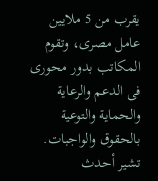يقرب من 5 ملايين عامل مصرى، وتقوم المكاتب بدور محورى فى الدعم والرعاية والحماية والتوعية بالحقوق والواجبات.
تشير أحدث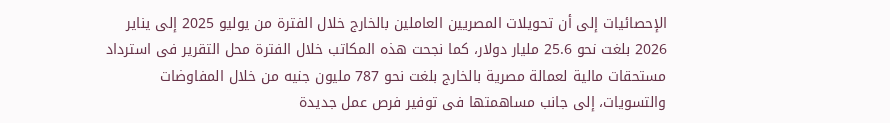الإحصائيات إلى أن تحويلات المصريين العاملين بالخارج خلال الفترة من يوليو 2025 إلى يناير 2026 بلغت نحو 25.6 مليار دولار، كما نجحت هذه المكاتب خلال الفترة محل التقرير فى استرداد مستحقات مالية لعمالة مصرية بالخارج بلغت نحو 787 مليون جنيه من خلال المفاوضات والتسويات، إلى جانب مساهمتها فى توفير فرص عمل جديدة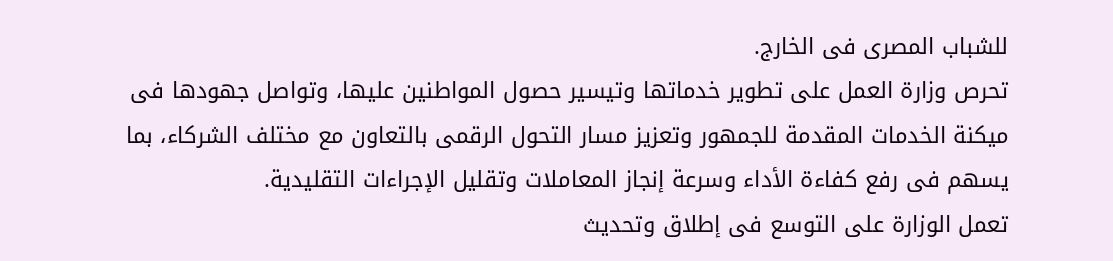للشباب المصرى فى الخارج.
تحرص وزارة العمل على تطوير خدماتها وتيسير حصول المواطنين عليها، وتواصل جهودها فى ميكنة الخدمات المقدمة للجمهور وتعزيز مسار التحول الرقمى بالتعاون مع مختلف الشركاء، بما يسهم فى رفع كفاءة الأداء وسرعة إنجاز المعاملات وتقليل الإجراءات التقليدية.
تعمل الوزارة على التوسع فى إطلاق وتحديث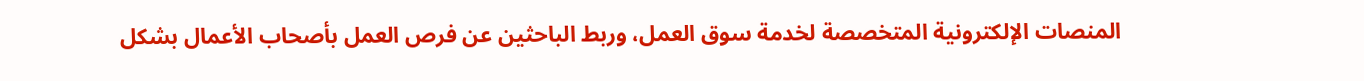المنصات الإلكترونية المتخصصة لخدمة سوق العمل، وربط الباحثين عن فرص العمل بأصحاب الأعمال بشكل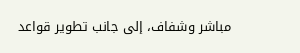مباشر وشفاف، إلى جانب تطوير قواعد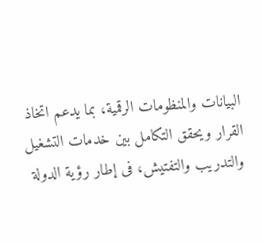البيانات والمنظومات الرقمية، بما يدعم اتخاذ القرار ويحقق التكامل بين خدمات التشغيل والتدريب والتفتيش، فى إطار رؤية الدولة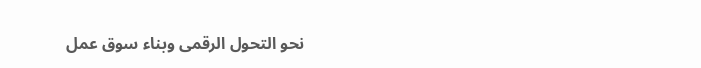نحو التحول الرقمى وبناء سوق عمل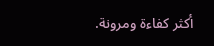أكثر كفاءة ومرونة.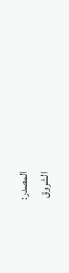المصدر:
الشروق